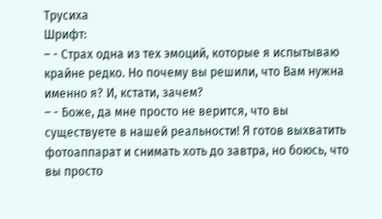Трусиха
Шрифт:
– - Страх одна из тех эмоций, которые я испытываю крайне редко. Но почему вы решили, что Вам нужна именно я? И, кстати, зачем?
– - Боже, да мне просто не верится, что вы существуете в нашей реальности! Я готов выхватить фотоаппарат и снимать хоть до завтра, но боюсь, что вы просто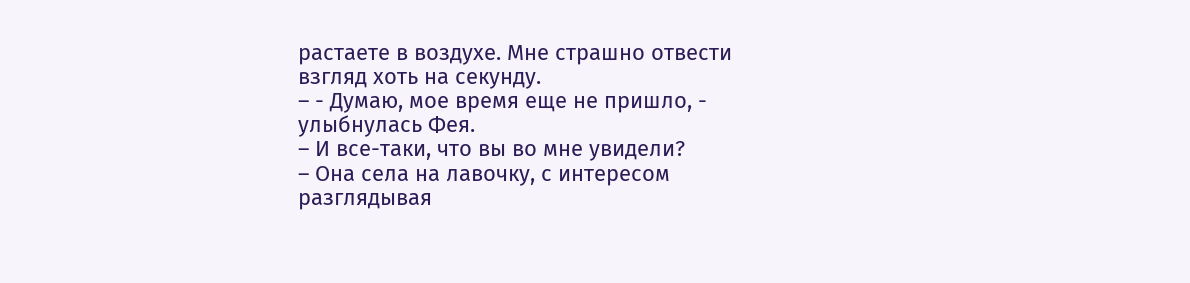растаете в воздухе. Мне страшно отвести взгляд хоть на секунду.
– - Думаю, мое время еще не пришло, - улыбнулась Фея.
– И все-таки, что вы во мне увидели?
– Она села на лавочку, с интересом разглядывая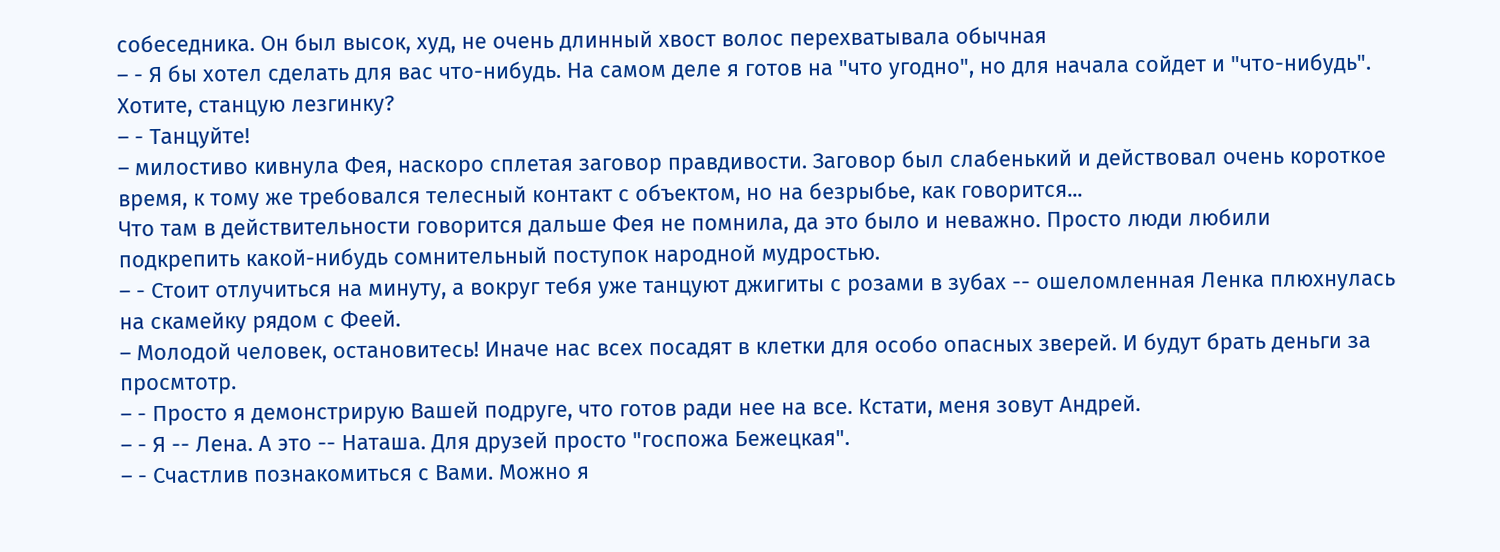собеседника. Он был высок, худ, не очень длинный хвост волос перехватывала обычная
– - Я бы хотел сделать для вас что-нибудь. На самом деле я готов на "что угодно", но для начала сойдет и "что-нибудь". Хотите, станцую лезгинку?
– - Танцуйте!
– милостиво кивнула Фея, наскоро сплетая заговор правдивости. Заговор был слабенький и действовал очень короткое время, к тому же требовался телесный контакт с объектом, но на безрыбье, как говорится...
Что там в действительности говорится дальше Фея не помнила, да это было и неважно. Просто люди любили подкрепить какой-нибудь сомнительный поступок народной мудростью.
– - Стоит отлучиться на минуту, а вокруг тебя уже танцуют джигиты с розами в зубах -- ошеломленная Ленка плюхнулась на скамейку рядом с Феей.
– Молодой человек, остановитесь! Иначе нас всех посадят в клетки для особо опасных зверей. И будут брать деньги за просмтотр.
– - Просто я демонстрирую Вашей подруге, что готов ради нее на все. Кстати, меня зовут Андрей.
– - Я -- Лена. А это -- Наташа. Для друзей просто "госпожа Бежецкая".
– - Счастлив познакомиться с Вами. Можно я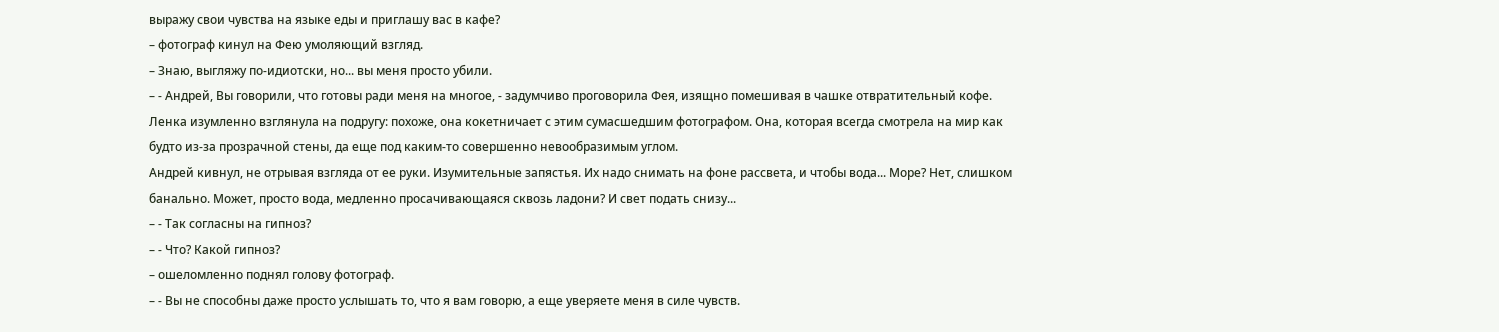выражу свои чувства на языке еды и приглашу вас в кафе?
– фотограф кинул на Фею умоляющий взгляд.
– Знаю, выгляжу по-идиотски, но... вы меня просто убили.
– - Андрей, Вы говорили, что готовы ради меня на многое, - задумчиво проговорила Фея, изящно помешивая в чашке отвратительный кофе.
Ленка изумленно взглянула на подругу: похоже, она кокетничает с этим сумасшедшим фотографом. Она, которая всегда смотрела на мир как будто из-за прозрачной стены, да еще под каким-то совершенно невообразимым углом.
Андрей кивнул, не отрывая взгляда от ее руки. Изумительные запястья. Их надо снимать на фоне рассвета, и чтобы вода... Море? Нет, слишком банально. Может, просто вода, медленно просачивающаяся сквозь ладони? И свет подать снизу...
– - Так согласны на гипноз?
– - Что? Какой гипноз?
– ошеломленно поднял голову фотограф.
– - Вы не способны даже просто услышать то, что я вам говорю, а еще уверяете меня в силе чувств.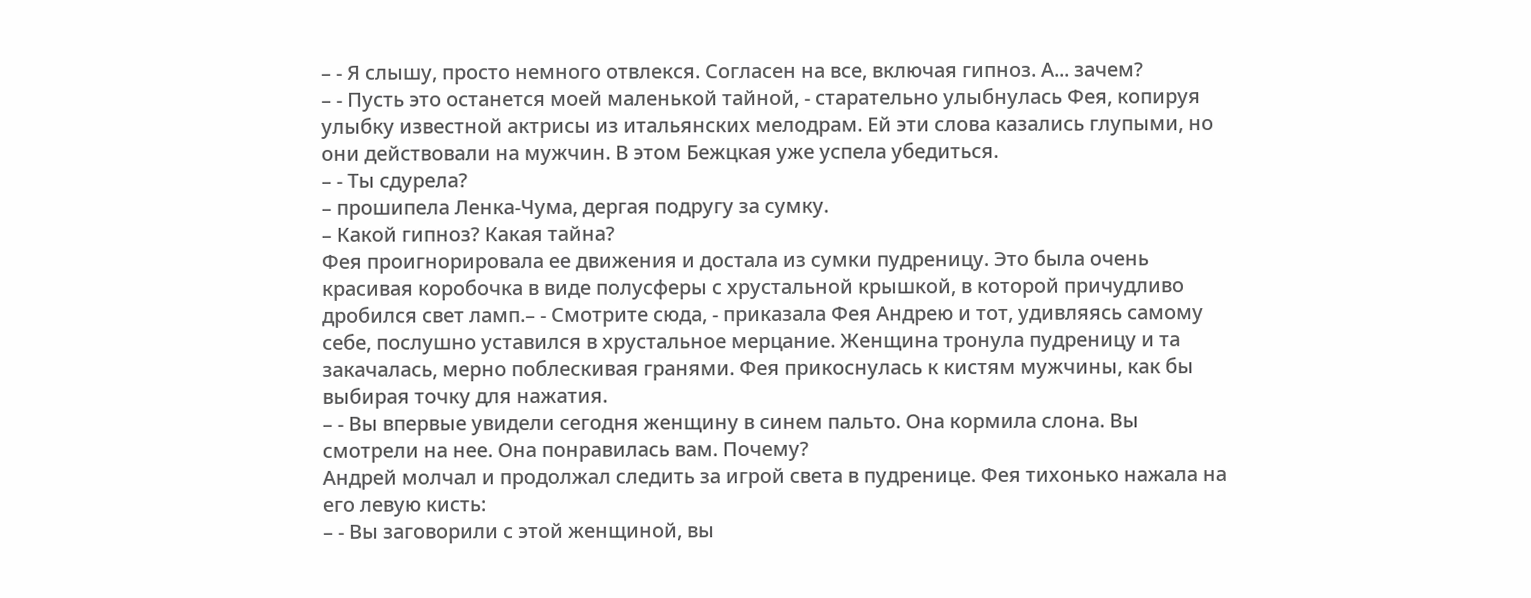– - Я слышу, просто немного отвлекся. Согласен на все, включая гипноз. А... зачем?
– - Пусть это останется моей маленькой тайной, - старательно улыбнулась Фея, копируя улыбку известной актрисы из итальянских мелодрам. Ей эти слова казались глупыми, но они действовали на мужчин. В этом Бежцкая уже успела убедиться.
– - Ты сдурела?
– прошипела Ленка-Чума, дергая подругу за сумку.
– Какой гипноз? Какая тайна?
Фея проигнорировала ее движения и достала из сумки пудреницу. Это была очень красивая коробочка в виде полусферы с хрустальной крышкой, в которой причудливо
дробился свет ламп.– - Смотрите сюда, - приказала Фея Андрею и тот, удивляясь самому себе, послушно уставился в хрустальное мерцание. Женщина тронула пудреницу и та закачалась, мерно поблескивая гранями. Фея прикоснулась к кистям мужчины, как бы выбирая точку для нажатия.
– - Вы впервые увидели сегодня женщину в синем пальто. Она кормила слона. Вы смотрели на нее. Она понравилась вам. Почему?
Андрей молчал и продолжал следить за игрой света в пудренице. Фея тихонько нажала на его левую кисть:
– - Вы заговорили с этой женщиной, вы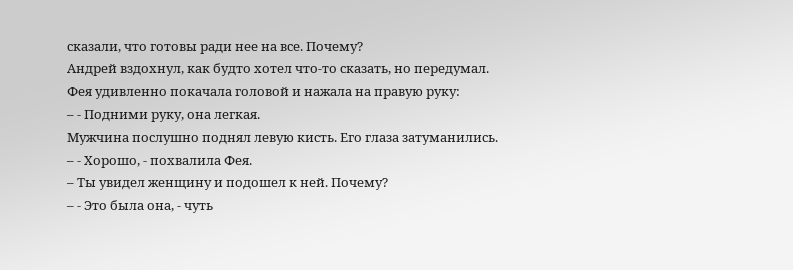сказали, что готовы ради нее на все. Почему?
Андрей вздохнул, как будто хотел что-то сказать, но передумал.
Фея удивленно покачала головой и нажала на правую руку:
– - Подними руку, она легкая.
Мужчина послушно поднял левую кисть. Его глаза затуманились.
– - Хорошо, - похвалила Фея.
– Ты увидел женщину и подошел к ней. Почему?
– - Это была она, - чуть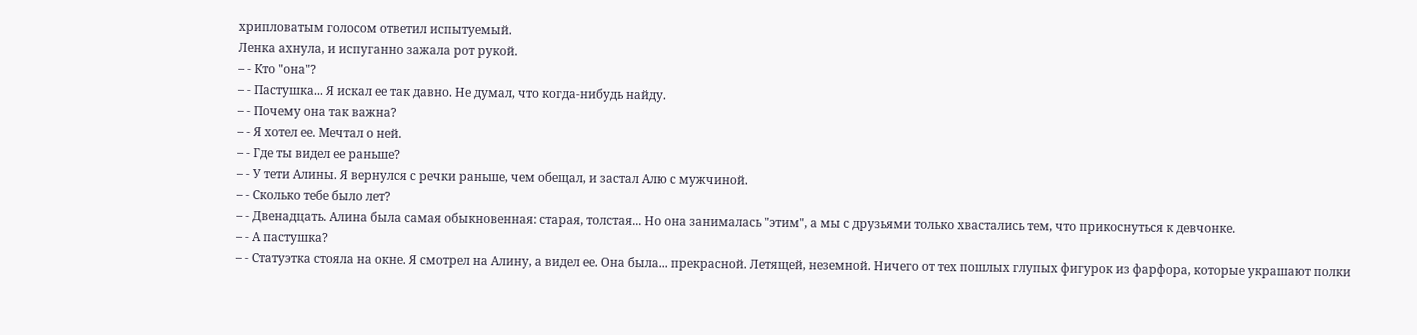хрипловатым голосом ответил испытуемый.
Ленка ахнула, и испуганно зажала рот рукой.
– - Кто "она"?
– - Пастушка... Я искал ее так давно. Не думал, что когда-нибудь найду.
– - Почему она так важна?
– - Я хотел ее. Мечтал о ней.
– - Где ты видел ее раньше?
– - У тети Алины. Я вернулся с речки раньше, чем обещал, и застал Алю с мужчиной.
– - Сколько тебе было лет?
– - Двенадцать. Алина была самая обыкновенная: старая, толстая... Но она занималась "этим", а мы с друзьями только хвастались тем, что прикоснуться к девчонке.
– - А пастушка?
– - Статуэтка стояла на окне. Я смотрел на Алину, а видел ее. Она была... прекрасной. Летящей, неземной. Ничего от тех пошлых глупых фигурок из фарфора, которые украшают полки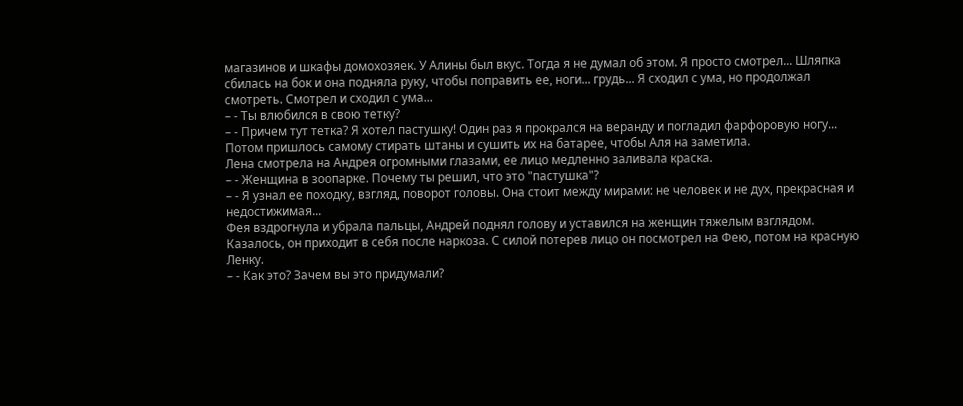магазинов и шкафы домохозяек. У Алины был вкус. Тогда я не думал об этом. Я просто смотрел... Шляпка сбилась на бок и она подняла руку, чтобы поправить ее, ноги... грудь... Я сходил с ума, но продолжал смотреть. Смотрел и сходил с ума...
– - Ты влюбился в свою тетку?
– - Причем тут тетка? Я хотел пастушку! Один раз я прокрался на веранду и погладил фарфоровую ногу... Потом пришлось самому стирать штаны и сушить их на батарее, чтобы Аля на заметила.
Лена смотрела на Андрея огромными глазами, ее лицо медленно заливала краска.
– - Женщина в зоопарке. Почему ты решил, что это "пастушка"?
– - Я узнал ее походку, взгляд, поворот головы. Она стоит между мирами: не человек и не дух, прекрасная и недостижимая...
Фея вздрогнула и убрала пальцы, Андрей поднял голову и уставился на женщин тяжелым взглядом. Казалось, он приходит в себя после наркоза. С силой потерев лицо он посмотрел на Фею, потом на красную Ленку.
– - Как это? Зачем вы это придумали?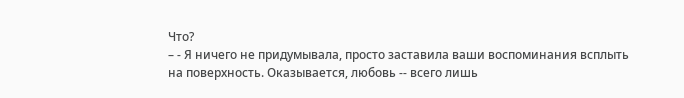Что?
– - Я ничего не придумывала, просто заставила ваши воспоминания всплыть на поверхность. Оказывается, любовь -- всего лишь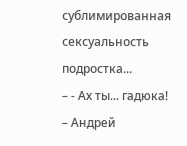сублимированная сексуальность подростка...
– - Ах ты... гадюка!
– Андрей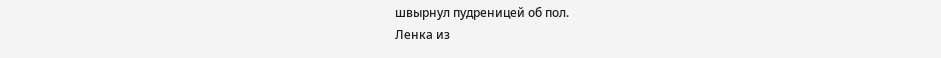швырнул пудреницей об пол.
Ленка из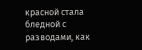красной стала бледной с разводами, как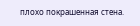плохо покрашенная стена.